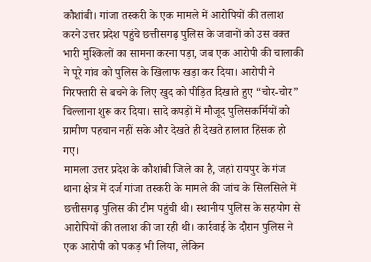कौशांबी। गांजा तस्करी के एक मामले में आरोपियों की तलाश करने उत्तर प्रदेश पहुंचे छत्तीसगढ़ पुलिस के जवानों को उस वक्त भारी मुश्किलों का सामना करना पड़ा, जब एक आरोपी की चालाकी ने पूरे गांव को पुलिस के खिलाफ खड़ा कर दिया। आरोपी ने गिरफ्तारी से बचने के लिए खुद को पीड़ित दिखाते हुए “चोर-चोर” चिल्लाना शुरू कर दिया। सादे कपड़ों में मौजूद पुलिसकर्मियों को ग्रामीण पहचान नहीं सके और देखते ही देखते हालात हिंसक हो गए।
मामला उत्तर प्रदेश के कौशांबी जिले का है, जहां रायपुर के गंज थाना क्षेत्र में दर्ज गांजा तस्करी के मामले की जांच के सिलसिले में छत्तीसगढ़ पुलिस की टीम पहुंची थी। स्थानीय पुलिस के सहयोग से आरोपियों की तलाश की जा रही थी। कार्रवाई के दौरान पुलिस ने एक आरोपी को पकड़ भी लिया, लेकिन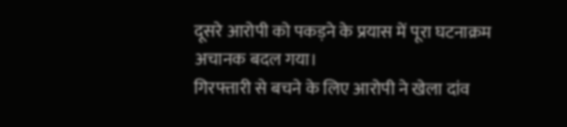दूसरे आरोपी को पकड़ने के प्रयास में पूरा घटनाक्रम अचानक बदल गया।
गिरफ्तारी से बचने के लिए आरोपी ने खेला दांव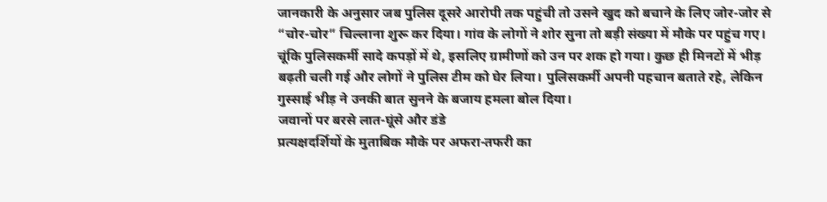जानकारी के अनुसार जब पुलिस दूसरे आरोपी तक पहुंची तो उसने खुद को बचाने के लिए जोर-जोर से “चोर-चोर” चिल्लाना शुरू कर दिया। गांव के लोगों ने शोर सुना तो बड़ी संख्या में मौके पर पहुंच गए। चूंकि पुलिसकर्मी सादे कपड़ों में थे, इसलिए ग्रामीणों को उन पर शक हो गया। कुछ ही मिनटों में भीड़ बढ़ती चली गई और लोगों ने पुलिस टीम को घेर लिया। पुलिसकर्मी अपनी पहचान बताते रहे, लेकिन गुस्साई भीड़ ने उनकी बात सुनने के बजाय हमला बोल दिया।
जवानों पर बरसे लात-घूंसे और डंडे
प्रत्यक्षदर्शियों के मुताबिक मौके पर अफरा-तफरी का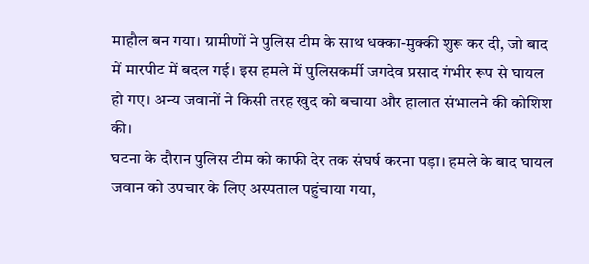माहौल बन गया। ग्रामीणों ने पुलिस टीम के साथ धक्का-मुक्की शुरू कर दी, जो बाद में मारपीट में बदल गई। इस हमले में पुलिसकर्मी जगदेव प्रसाद गंभीर रूप से घायल हो गए। अन्य जवानों ने किसी तरह खुद को बचाया और हालात संभालने की कोशिश की।
घटना के दौरान पुलिस टीम को काफी देर तक संघर्ष करना पड़ा। हमले के बाद घायल जवान को उपचार के लिए अस्पताल पहुंचाया गया,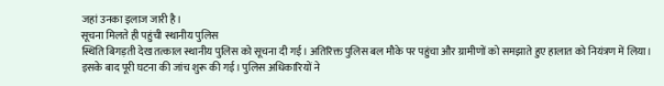जहां उनका इलाज जारी है।
सूचना मिलते ही पहुंची स्थानीय पुलिस
स्थिति बिगड़ती देख तत्काल स्थानीय पुलिस को सूचना दी गई। अतिरिक्त पुलिस बल मौके पर पहुंचा और ग्रामीणों को समझाते हुए हालात को नियंत्रण में लिया। इसके बाद पूरी घटना की जांच शुरू की गई। पुलिस अधिकारियों ने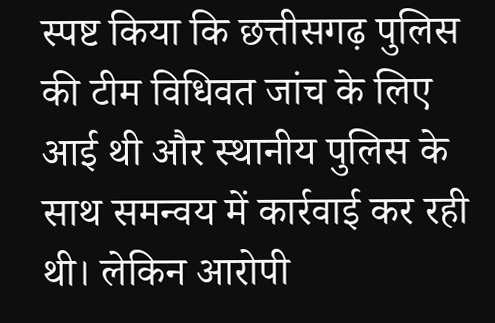स्पष्ट किया कि छत्तीसगढ़ पुलिस की टीम विधिवत जांच के लिए आई थी और स्थानीय पुलिस के साथ समन्वय में कार्रवाई कर रही थी। लेकिन आरोपी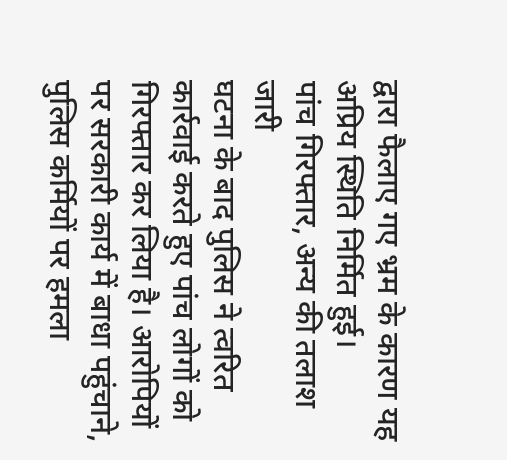द्वारा फैलाए गए भ्रम के कारण यह अप्रिय स्थिति निर्मित हुई।
पांच गिरफ्तार, अन्य की तलाश जारी
घटना के बाद पुलिस ने त्वरित कार्रवाई करते हुए पांच लोगों को गिरफ्तार कर लिया है। आरोपियों पर सरकारी कार्य में बाधा पहुंचाने, पुलिस कर्मियों पर हमला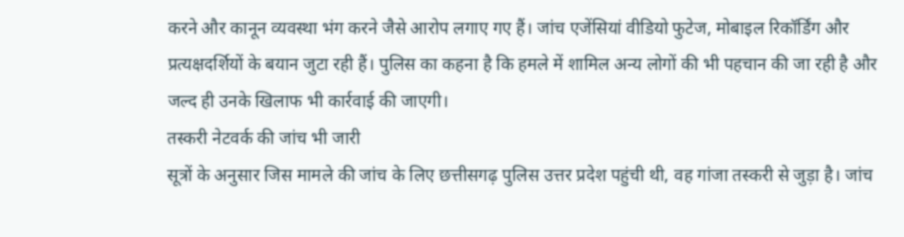करने और कानून व्यवस्था भंग करने जैसे आरोप लगाए गए हैं। जांच एजेंसियां वीडियो फुटेज, मोबाइल रिकॉर्डिंग और प्रत्यक्षदर्शियों के बयान जुटा रही हैं। पुलिस का कहना है कि हमले में शामिल अन्य लोगों की भी पहचान की जा रही है और जल्द ही उनके खिलाफ भी कार्रवाई की जाएगी।
तस्करी नेटवर्क की जांच भी जारी
सूत्रों के अनुसार जिस मामले की जांच के लिए छत्तीसगढ़ पुलिस उत्तर प्रदेश पहुंची थी, वह गांजा तस्करी से जुड़ा है। जांच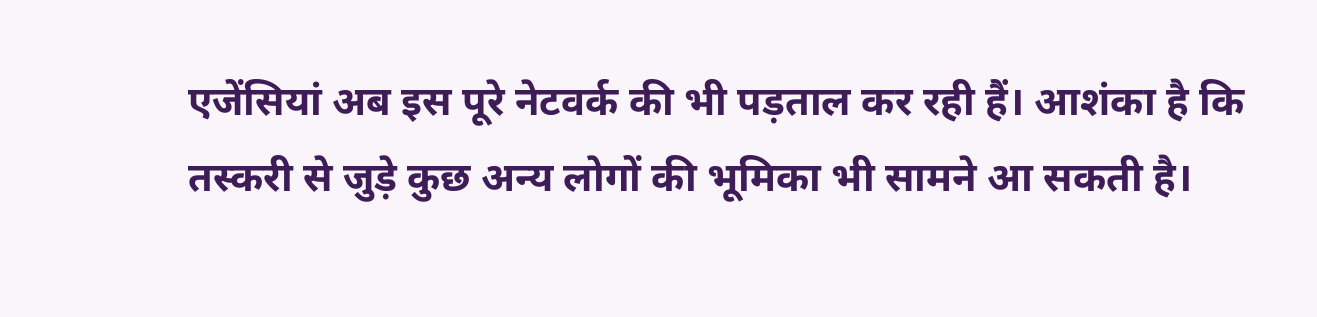एजेंसियां अब इस पूरे नेटवर्क की भी पड़ताल कर रही हैं। आशंका है कि तस्करी से जुड़े कुछ अन्य लोगों की भूमिका भी सामने आ सकती है।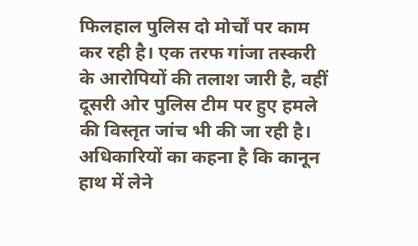फिलहाल पुलिस दो मोर्चों पर काम कर रही है। एक तरफ गांजा तस्करी के आरोपियों की तलाश जारी है, वहीं दूसरी ओर पुलिस टीम पर हुए हमले की विस्तृत जांच भी की जा रही है। अधिकारियों का कहना है कि कानून हाथ में लेने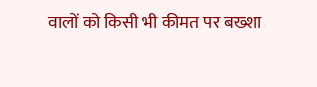वालों को किसी भी कीमत पर बख्शा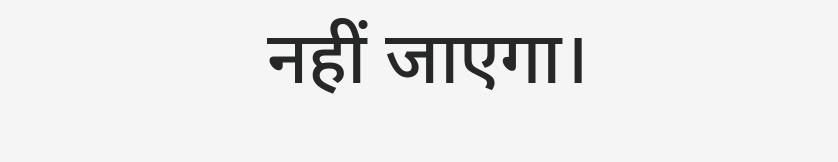नहीं जाएगा।